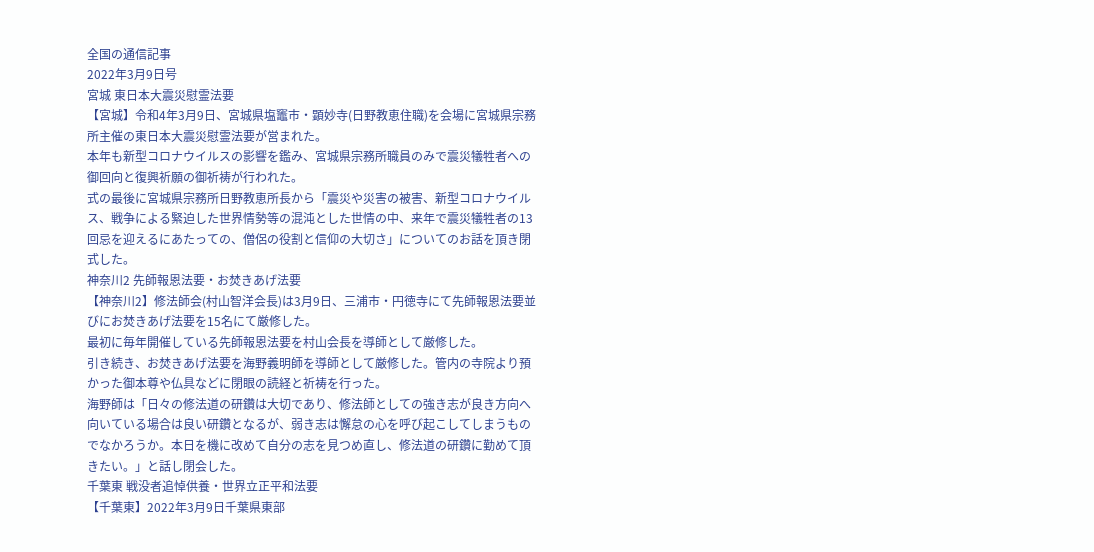全国の通信記事
2022年3月9日号
宮城 東日本大震災慰霊法要
【宮城】令和4年3月9日、宮城県塩竈市・顕妙寺(日野教恵住職)を会場に宮城県宗務所主催の東日本大震災慰霊法要が営まれた。
本年も新型コロナウイルスの影響を鑑み、宮城県宗務所職員のみで震災犠牲者への御回向と復興祈願の御祈祷が行われた。
式の最後に宮城県宗務所日野教恵所長から「震災や災害の被害、新型コロナウイルス、戦争による緊迫した世界情勢等の混沌とした世情の中、来年で震災犠牲者の13回忌を迎えるにあたっての、僧侶の役割と信仰の大切さ」についてのお話を頂き閉式した。
神奈川2 先師報恩法要・お焚きあげ法要
【神奈川2】修法師会(村山智洋会長)は3月9日、三浦市・円徳寺にて先師報恩法要並びにお焚きあげ法要を15名にて厳修した。
最初に毎年開催している先師報恩法要を村山会長を導師として厳修した。
引き続き、お焚きあげ法要を海野義明師を導師として厳修した。管内の寺院より預かった御本尊や仏具などに閉眼の読経と祈祷を行った。
海野師は「日々の修法道の研鑽は大切であり、修法師としての強き志が良き方向へ向いている場合は良い研鑽となるが、弱き志は懈怠の心を呼び起こしてしまうものでなかろうか。本日を機に改めて自分の志を見つめ直し、修法道の研鑽に勤めて頂きたい。」と話し閉会した。
千葉東 戦没者追悼供養・世界立正平和法要
【千葉東】2022年3月9日千葉県東部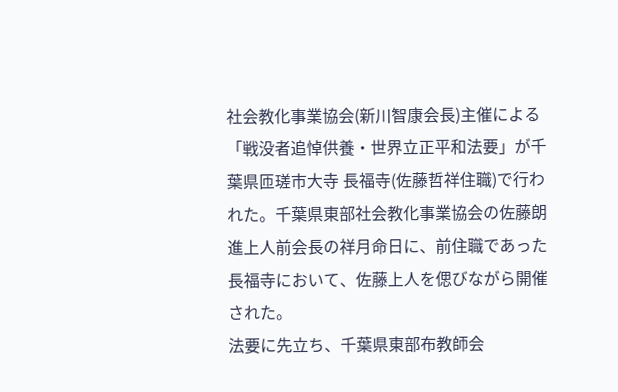社会教化事業協会(新川智康会長)主催による「戦没者追悼供養・世界立正平和法要」が千葉県匝瑳市大寺 長福寺(佐藤哲祥住職)で行われた。千葉県東部社会教化事業協会の佐藤朗進上人前会長の祥月命日に、前住職であった長福寺において、佐藤上人を偲びながら開催された。
法要に先立ち、千葉県東部布教師会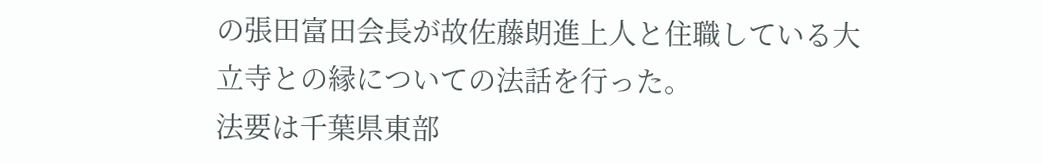の張田富田会長が故佐藤朗進上人と住職している大立寺との縁についての法話を行った。
法要は千葉県東部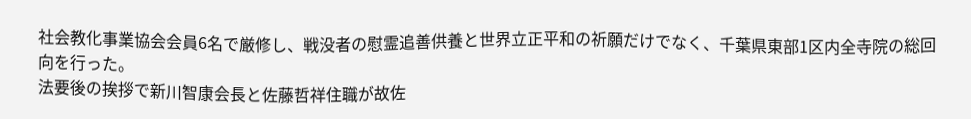社会教化事業協会会員6名で厳修し、戦没者の慰霊追善供養と世界立正平和の祈願だけでなく、千葉県東部1区内全寺院の総回向を行った。
法要後の挨拶で新川智康会長と佐藤哲祥住職が故佐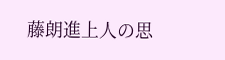藤朗進上人の思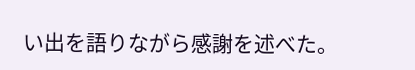い出を語りながら感謝を述べた。